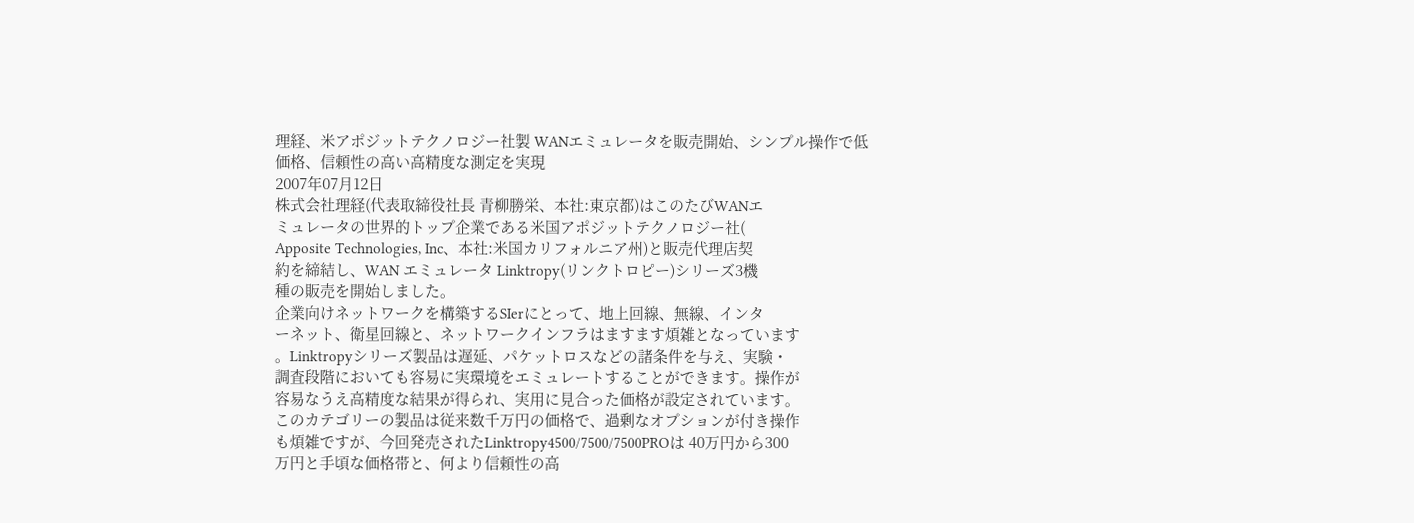理経、米アポジットテクノロジー社製 WANエミュレータを販売開始、シンプル操作で低価格、信頼性の高い高精度な測定を実現
2007年07月12日
株式会社理経(代表取締役社長 青柳勝栄、本社:東京都)はこのたびWANエ
ミュレータの世界的トップ企業である米国アポジットテクノロジー社(
Apposite Technologies, Inc、本社:米国カリフォルニア州)と販売代理店契
約を締結し、WAN エミュレータ Linktropy(リンクトロピー)シリーズ3機
種の販売を開始しました。
企業向けネットワークを構築するSIerにとって、地上回線、無線、インタ
ーネット、衛星回線と、ネットワークインフラはますます煩雑となっています
。Linktropyシリーズ製品は遅延、パケットロスなどの諸条件を与え、実験・
調査段階においても容易に実環境をエミュレートすることができます。操作が
容易なうえ高精度な結果が得られ、実用に見合った価格が設定されています。
このカテゴリーの製品は従来数千万円の価格で、過剰なオプションが付き操作
も煩雑ですが、今回発売されたLinktropy4500/7500/7500PROは 40万円から300
万円と手頃な価格帯と、何より信頼性の高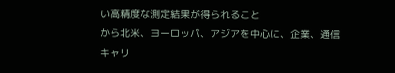い高精度な測定結果が得られること
から北米、ヨーロッパ、アジアを中心に、企業、通信キャリ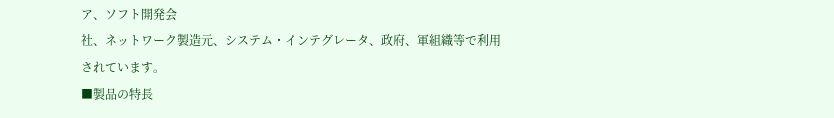ア、ソフト開発会
社、ネットワーク製造元、システム・インテグレータ、政府、軍組織等で利用
されています。
■製品の特長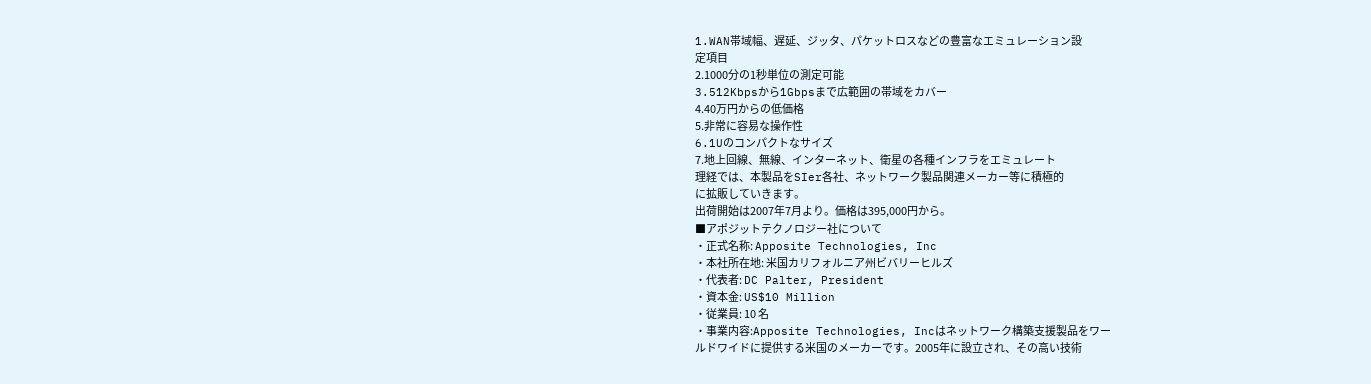1.WAN帯域幅、遅延、ジッタ、パケットロスなどの豊富なエミュレーション設
定項目
2.1000分の1秒単位の測定可能
3.512Kbpsから1Gbpsまで広範囲の帯域をカバー
4.40万円からの低価格
5.非常に容易な操作性
6.1Uのコンパクトなサイズ
7.地上回線、無線、インターネット、衛星の各種インフラをエミュレート
理経では、本製品をSIer各社、ネットワーク製品関連メーカー等に積極的
に拡販していきます。
出荷開始は2007年7月より。価格は395,000円から。
■アポジットテクノロジー社について
・正式名称: Apposite Technologies, Inc
・本社所在地: 米国カリフォルニア州ビバリーヒルズ
・代表者: DC Palter, President
・資本金: US$10 Million
・従業員: 10 名
・事業内容:Apposite Technologies, Incはネットワーク構築支援製品をワー
ルドワイドに提供する米国のメーカーです。2005年に設立され、その高い技術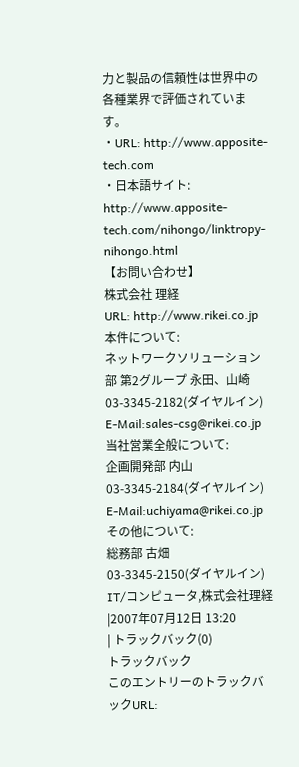力と製品の信頼性は世界中の各種業界で評価されています。
・URL: http://www.apposite-tech.com
・日本語サイト: http://www.apposite-tech.com/nihongo/linktropy-
nihongo.html
【お問い合わせ】
株式会社 理経
URL: http://www.rikei.co.jp
本件について:
ネットワークソリューション部 第2グループ 永田、山崎
03-3345-2182(ダイヤルイン)
E-Mail:sales-csg@rikei.co.jp
当社営業全般について:
企画開発部 内山
03-3345-2184(ダイヤルイン)
E-Mail:uchiyama@rikei.co.jp
その他について:
総務部 古畑
03-3345-2150(ダイヤルイン)
IT/コンピュータ,株式会社理経
|2007年07月12日 13:20
| トラックバック(0)
トラックバック
このエントリーのトラックバックURL: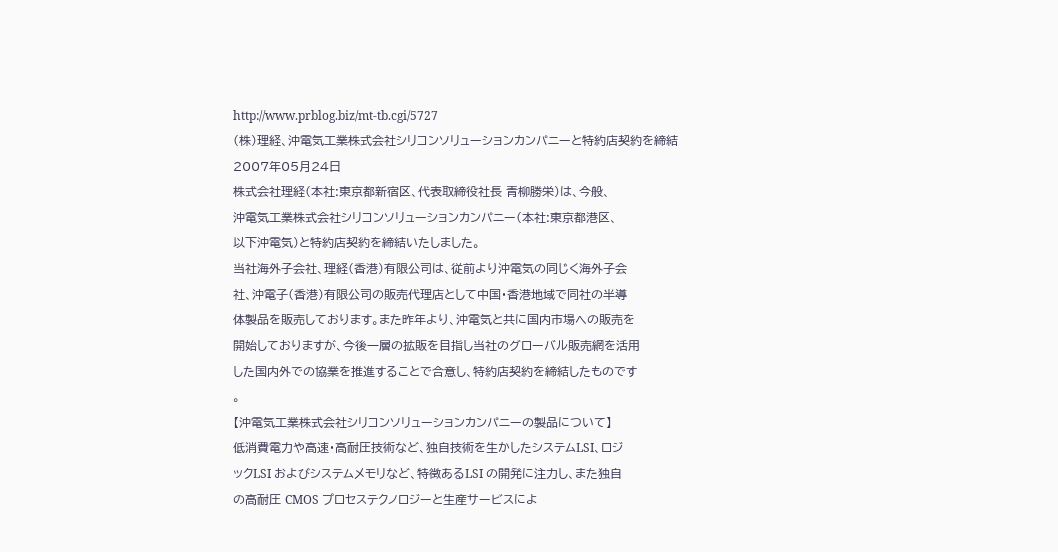http://www.prblog.biz/mt-tb.cgi/5727
(株)理経、沖電気工業株式会社シリコンソリューションカンパニーと特約店契約を締結
2007年05月24日
株式会社理経(本社:東京都新宿区、代表取締役社長 青柳勝栄)は、今般、
沖電気工業株式会社シリコンソリューションカンパニー(本社:東京都港区、
以下沖電気)と特約店契約を締結いたしました。
当社海外子会社、理経(香港)有限公司は、従前より沖電気の同じく海外子会
社、沖電子(香港)有限公司の販売代理店として中国・香港地域で同社の半導
体製品を販売しております。また昨年より、沖電気と共に国内市場への販売を
開始しておりますが、今後一層の拡販を目指し当社のグローバル販売網を活用
した国内外での協業を推進することで合意し、特約店契約を締結したものです
。
【沖電気工業株式会社シリコンソリューションカンパニーの製品について】
低消費電力や高速・高耐圧技術など、独自技術を生かしたシステムLSI、ロジ
ックLSI およびシステムメモリなど、特徴あるLSI の開発に注力し、また独自
の高耐圧 CMOS プロセステクノロジーと生産サービスによ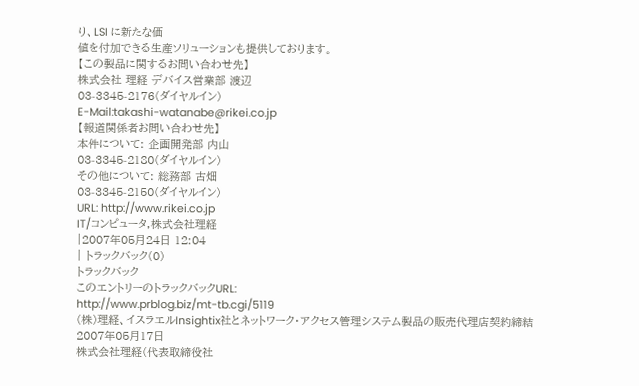り、LSI に新たな価
値を付加できる生産ソリューションも提供しております。
【この製品に関するお問い合わせ先】
株式会社 理経 デバイス営業部 渡辺
03-3345-2176(ダイヤルイン)
E-Mail:takashi-watanabe@rikei.co.jp
【報道関係者お問い合わせ先】
本件について: 企画開発部 内山
03-3345-2180(ダイヤルイン)
その他について: 総務部 古畑
03-3345-2150(ダイヤルイン)
URL: http://www.rikei.co.jp
IT/コンピュータ,株式会社理経
|2007年05月24日 12:04
| トラックバック(0)
トラックバック
このエントリーのトラックバックURL:
http://www.prblog.biz/mt-tb.cgi/5119
(株)理経、イスラエルInsightix社とネットワーク・アクセス管理システム製品の販売代理店契約締結
2007年05月17日
株式会社理経(代表取締役社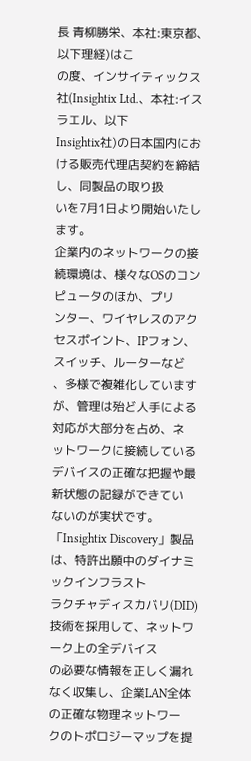長 青柳勝栄、本社:東京都、以下理経)はこ
の度、インサイティックス社(Insightix Ltd.、本社:イスラエル、以下
Insightix社)の日本国内における販売代理店契約を締結し、同製品の取り扱
いを7月1日より開始いたします。
企業内のネットワークの接続環境は、様々なOSのコンピュータのほか、プリ
ンター、ワイヤレスのアクセスポイント、IPフォン、スイッチ、ルーターなど
、多様で複雑化していますが、管理は殆ど人手による対応が大部分を占め、ネ
ットワークに接続しているデバイスの正確な把握や最新状態の記録ができてい
ないのが実状です。
「Insightix Discovery」製品は、特許出願中のダイナミックインフラスト
ラクチャディスカバリ(DID)技術を採用して、ネットワーク上の全デバイス
の必要な情報を正しく漏れなく収集し、企業LAN全体の正確な物理ネットワー
クのトポロジーマップを提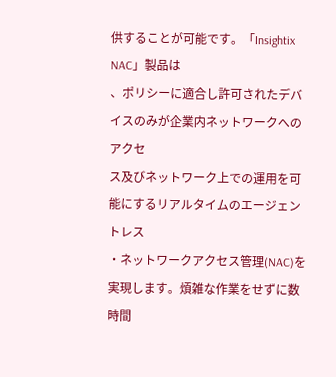供することが可能です。「Insightix NAC」製品は
、ポリシーに適合し許可されたデバイスのみが企業内ネットワークへのアクセ
ス及びネットワーク上での運用を可能にするリアルタイムのエージェントレス
・ネットワークアクセス管理(NAC)を実現します。煩雑な作業をせずに数時間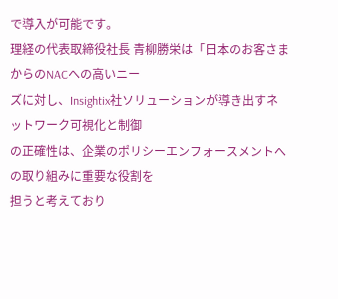で導入が可能です。
理経の代表取締役社長 青柳勝栄は「日本のお客さまからのNACへの高いニー
ズに対し、Insightix社ソリューションが導き出すネットワーク可視化と制御
の正確性は、企業のポリシーエンフォースメントへの取り組みに重要な役割を
担うと考えており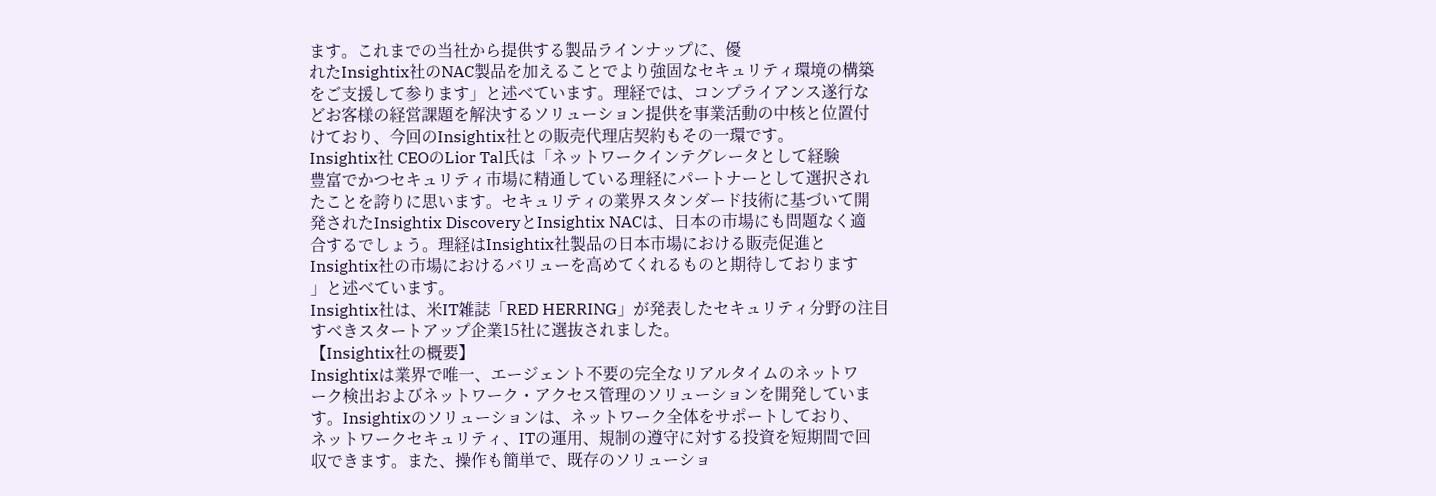ます。これまでの当社から提供する製品ラインナップに、優
れたInsightix社のNAC製品を加えることでより強固なセキュリティ環境の構築
をご支援して参ります」と述べています。理経では、コンプライアンス遂行な
どお客様の経営課題を解決するソリューション提供を事業活動の中核と位置付
けており、今回のInsightix社との販売代理店契約もその一環です。
Insightix社 CEOのLior Tal氏は「ネットワークインテグレータとして経験
豊富でかつセキュリティ市場に精通している理経にパートナーとして選択され
たことを誇りに思います。セキュリティの業界スタンダード技術に基づいて開
発されたInsightix DiscoveryとInsightix NACは、日本の市場にも問題なく適
合するでしょう。理経はInsightix社製品の日本市場における販売促進と
Insightix社の市場におけるバリューを高めてくれるものと期待しております
」と述べています。
Insightix社は、米IT雑誌「RED HERRING」が発表したセキュリティ分野の注目
すべきスタートアップ企業15社に選抜されました。
【Insightix社の概要】
Insightixは業界で唯一、エージェント不要の完全なリアルタイムのネットワ
ーク検出およびネットワーク・アクセス管理のソリューションを開発していま
す。Insightixのソリューションは、ネットワーク全体をサポートしており、
ネットワークセキュリティ、ITの運用、規制の遵守に対する投資を短期間で回
収できます。また、操作も簡単で、既存のソリューショ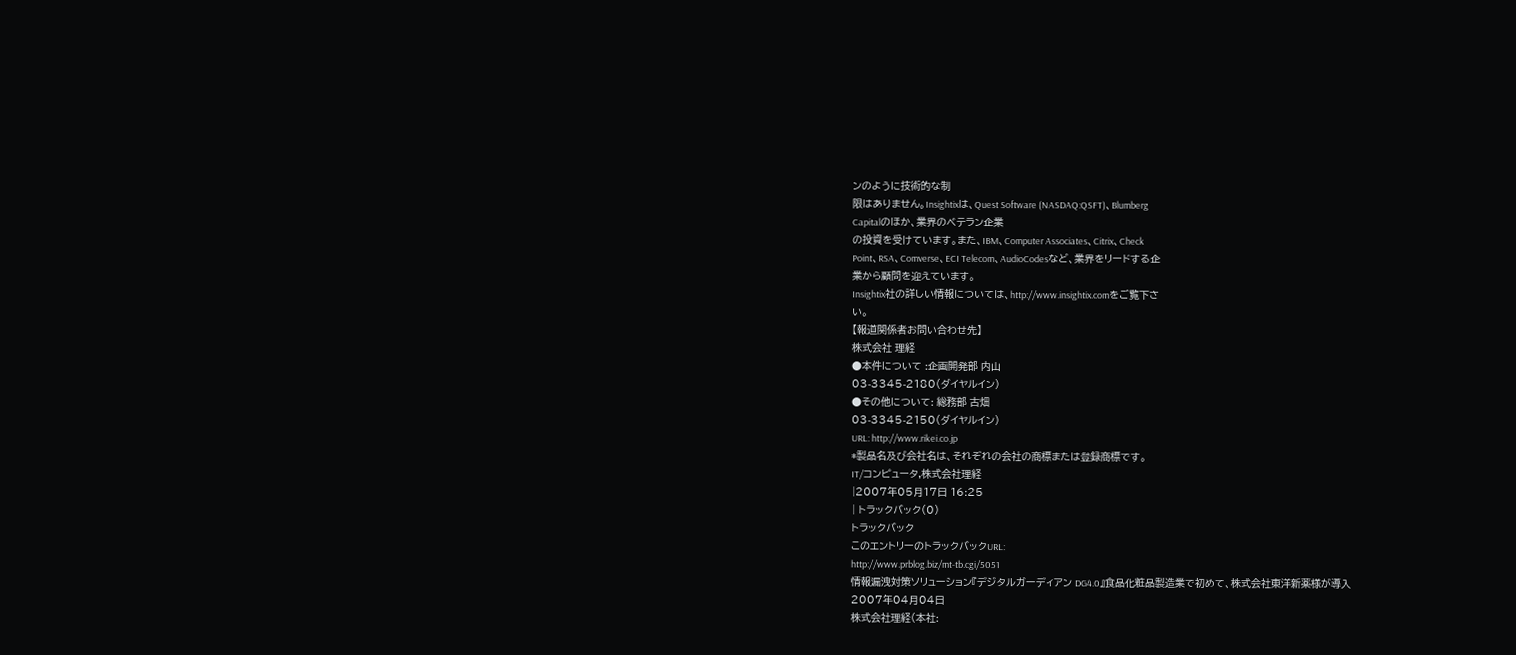ンのように技術的な制
限はありません。Insightixは、Quest Software (NASDAQ:QSFT)、Blumberg
Capitalのほか、業界のベテラン企業
の投資を受けています。また、IBM、Computer Associates、Citrix、Check
Point、RSA、Comverse、ECI Telecom、AudioCodesなど、業界をリードする企
業から顧問を迎えています。
Insightix社の詳しい情報については、http://www.insightix.comをご覧下さ
い。
【報道関係者お問い合わせ先】
株式会社 理経
●本件について :企画開発部 内山
03-3345-2180(ダイヤルイン)
●その他について: 総務部 古畑
03-3345-2150(ダイヤルイン)
URL: http://www.rikei.co.jp
*製品名及び会社名は、それぞれの会社の商標または登録商標です。
IT/コンピュータ,株式会社理経
|2007年05月17日 16:25
| トラックバック(0)
トラックバック
このエントリーのトラックバックURL:
http://www.prblog.biz/mt-tb.cgi/5051
情報漏洩対策ソリューション『デジタルガーディアン DG4.0』食品化粧品製造業で初めて、株式会社東洋新薬様が導入
2007年04月04日
株式会社理経(本社: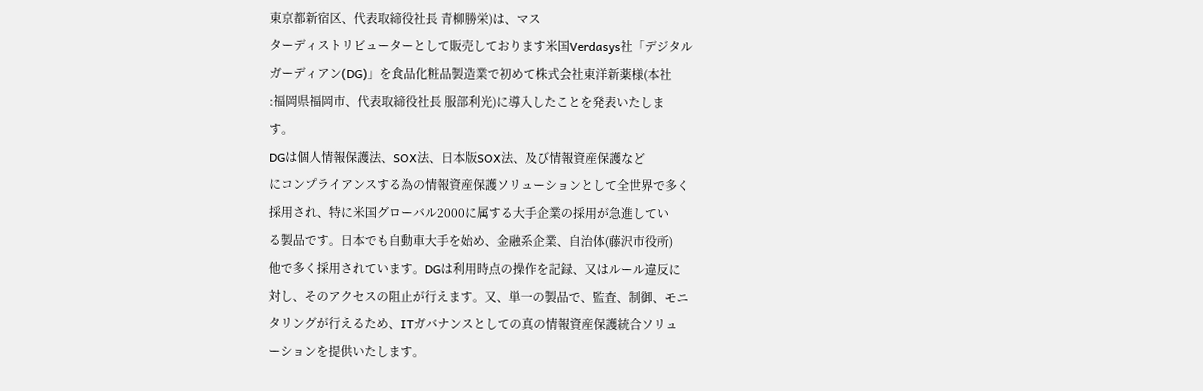東京都新宿区、代表取締役社長 青柳勝栄)は、マス
ターディストリビューターとして販売しております米国Verdasys社「デジタル
ガーディアン(DG)」を食品化粧品製造業で初めて株式会社東洋新薬様(本社
:福岡県福岡市、代表取締役社長 服部利光)に導入したことを発表いたしま
す。
DGは個人情報保護法、SOX法、日本版SOX法、及び情報資産保護など
にコンプライアンスする為の情報資産保護ソリューションとして全世界で多く
採用され、特に米国グローバル2000に属する大手企業の採用が急進してい
る製品です。日本でも自動車大手を始め、金融系企業、自治体(藤沢市役所)
他で多く採用されています。DGは利用時点の操作を記録、又はルール違反に
対し、そのアクセスの阻止が行えます。又、単一の製品で、監査、制御、モニ
タリングが行えるため、ITガバナンスとしての真の情報資産保護統合ソリュ
ーションを提供いたします。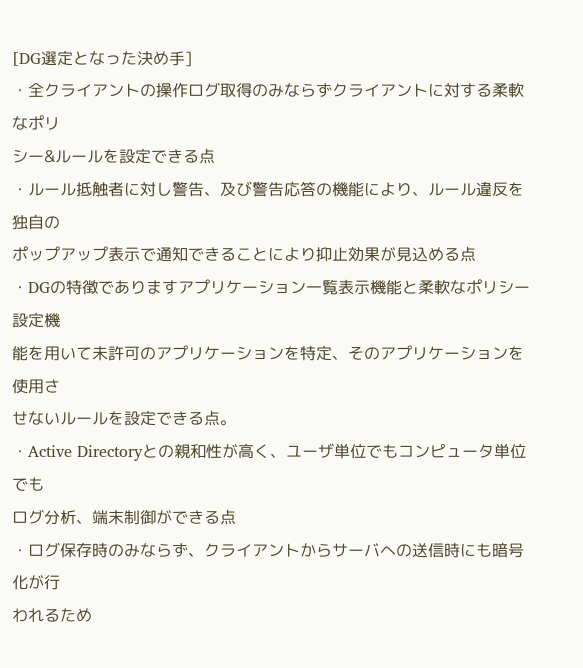[DG選定となった決め手]
・全クライアントの操作ログ取得のみならずクライアントに対する柔軟なポリ
シー&ルールを設定できる点
・ルール抵触者に対し警告、及び警告応答の機能により、ルール違反を独自の
ポップアップ表示で通知できることにより抑止効果が見込める点
・DGの特徴でありますアプリケーション一覧表示機能と柔軟なポリシー設定機
能を用いて未許可のアプリケーションを特定、そのアプリケーションを使用さ
せないルールを設定できる点。
・Active Directoryとの親和性が高く、ユーザ単位でもコンピュータ単位でも
ログ分析、端末制御ができる点
・ログ保存時のみならず、クライアントからサーバへの送信時にも暗号化が行
われるため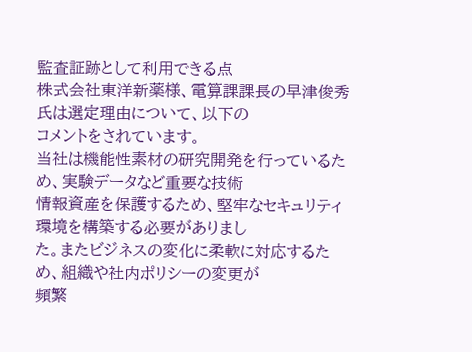監査証跡として利用できる点
株式会社東洋新薬様、電算課課長の早津俊秀氏は選定理由について、以下の
コメントをされています。
当社は機能性素材の研究開発を行っているため、実験データなど重要な技術
情報資産を保護するため、堅牢なセキュリティ環境を構築する必要がありまし
た。またビジネスの変化に柔軟に対応するため、組織や社内ポリシーの変更が
頻繁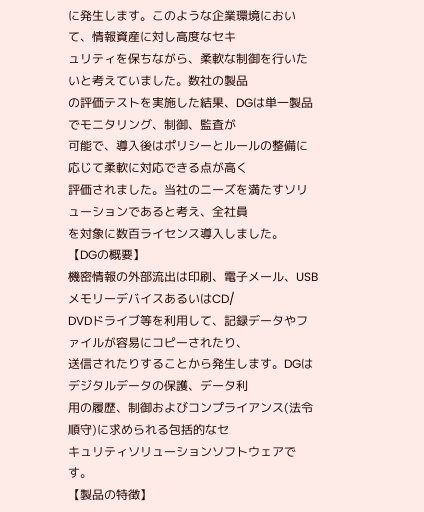に発生します。このような企業環境において、情報資産に対し高度なセキ
ュリティを保ちながら、柔軟な制御を行いたいと考えていました。数社の製品
の評価テストを実施した結果、DGは単一製品でモニタリング、制御、監査が
可能で、導入後はポリシーとルールの整備に応じて柔軟に対応できる点が高く
評価されました。当社のニーズを満たすソリューションであると考え、全社員
を対象に数百ライセンス導入しました。
【DGの概要】
機密情報の外部流出は印刷、電子メール、USBメモリーデバイスあるいはCD/
DVDドライブ等を利用して、記録データやファイルが容易にコピーされたり、
送信されたりすることから発生します。DGはデジタルデータの保護、データ利
用の履歴、制御およびコンプライアンス(法令順守)に求められる包括的なセ
キュリティソリューションソフトウェアです。
【製品の特徴】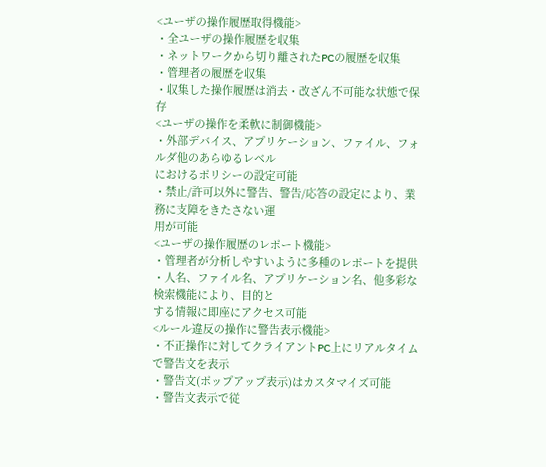<ユーザの操作履歴取得機能>
・全ユーザの操作履歴を収集
・ネットワークから切り離されたPCの履歴を収集
・管理者の履歴を収集
・収集した操作履歴は消去・改ざん不可能な状態で保存
<ユーザの操作を柔軟に制御機能>
・外部デバイス、アプリケーション、ファイル、フォルダ他のあらゆるレベル
におけるポリシーの設定可能
・禁止/許可以外に警告、警告/応答の設定により、業務に支障をきたさない運
用が可能
<ユーザの操作履歴のレポート機能>
・管理者が分析しやすいように多種のレポートを提供
・人名、ファイル名、アプリケーション名、他多彩な検索機能により、目的と
する情報に即座にアクセス可能
<ルール違反の操作に警告表示機能>
・不正操作に対してクライアントPC上にリアルタイムで警告文を表示
・警告文(ポップアップ表示)はカスタマイズ可能
・警告文表示で従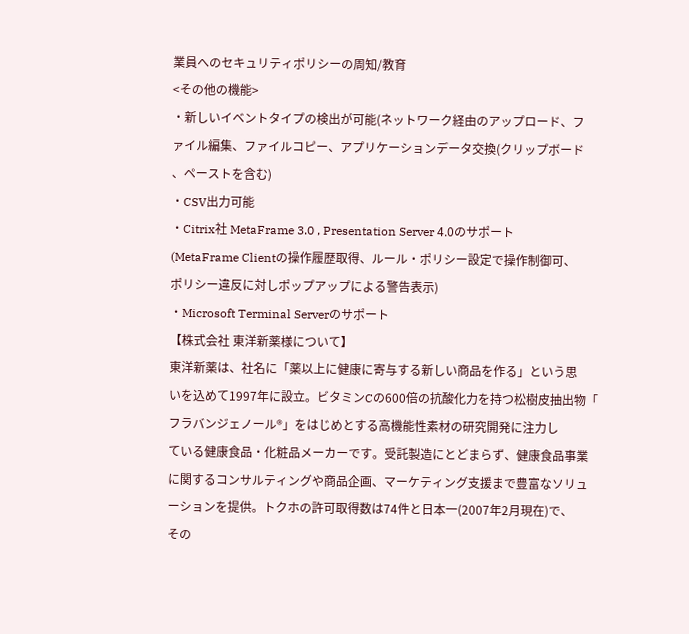業員へのセキュリティポリシーの周知/教育
<その他の機能>
・新しいイベントタイプの検出が可能(ネットワーク経由のアップロード、フ
ァイル編集、ファイルコピー、アプリケーションデータ交換(クリップボード
、ペーストを含む)
・CSV出力可能
・Citrix社 MetaFrame 3.0 , Presentation Server 4.0のサポート
(MetaFrame Clientの操作履歴取得、ルール・ポリシー設定で操作制御可、
ポリシー違反に対しポップアップによる警告表示)
・Microsoft Terminal Serverのサポート
【株式会社 東洋新薬様について】
東洋新薬は、社名に「薬以上に健康に寄与する新しい商品を作る」という思
いを込めて1997年に設立。ビタミンCの600倍の抗酸化力を持つ松樹皮抽出物「
フラバンジェノール®」をはじめとする高機能性素材の研究開発に注力し
ている健康食品・化粧品メーカーです。受託製造にとどまらず、健康食品事業
に関するコンサルティングや商品企画、マーケティング支援まで豊富なソリュ
ーションを提供。トクホの許可取得数は74件と日本一(2007年2月現在)で、
その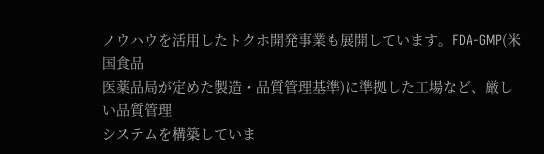ノウハウを活用したトクホ開発事業も展開しています。FDA-GMP(米国食品
医薬品局が定めた製造・品質管理基準)に準拠した工場など、厳しい品質管理
システムを構築していま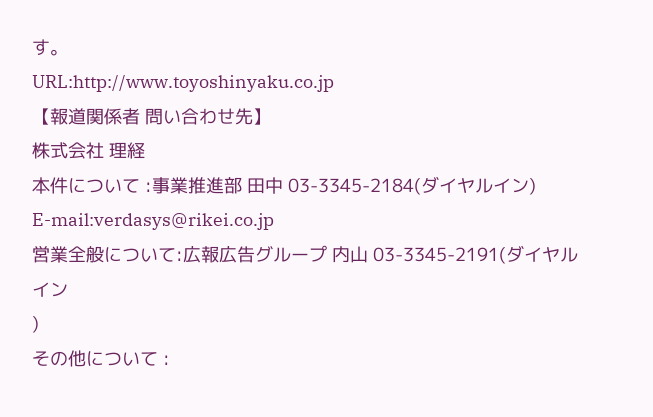す。
URL:http://www.toyoshinyaku.co.jp
【報道関係者 問い合わせ先】
株式会社 理経
本件について :事業推進部 田中 03-3345-2184(ダイヤルイン)
E-mail:verdasys@rikei.co.jp
営業全般について:広報広告グループ 内山 03-3345-2191(ダイヤルイン
)
その他について :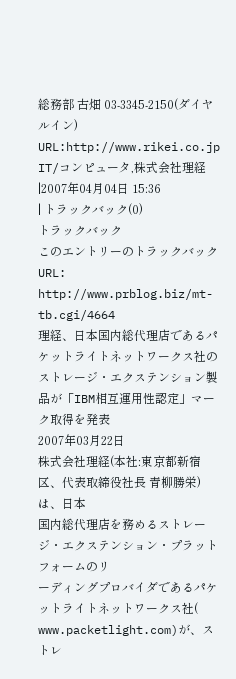総務部 古畑 03-3345-2150(ダイヤルイン)
URL:http://www.rikei.co.jp
IT/コンピュータ,株式会社理経
|2007年04月04日 15:36
| トラックバック(0)
トラックバック
このエントリーのトラックバックURL:
http://www.prblog.biz/mt-tb.cgi/4664
理経、日本国内総代理店であるパケットライトネットワークス社のストレージ・エクステンション製品が「IBM相互運用性認定」マーク取得を発表
2007年03月22日
株式会社理経(本社:東京都新宿区、代表取締役社長 青柳勝栄)は、日本
国内総代理店を務めるストレージ・エクステンション・プラットフォームのリ
ーディングプロバイダであるパケットライトネットワークス社(
www.packetlight.com)が、ストレ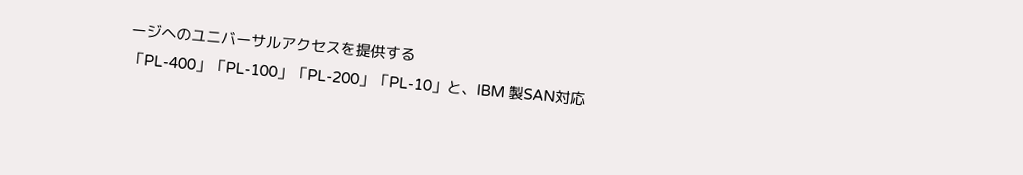ージへのユニバーサルアクセスを提供する
「PL-400」「PL-100」「PL-200」「PL-10」と、IBM 製SAN対応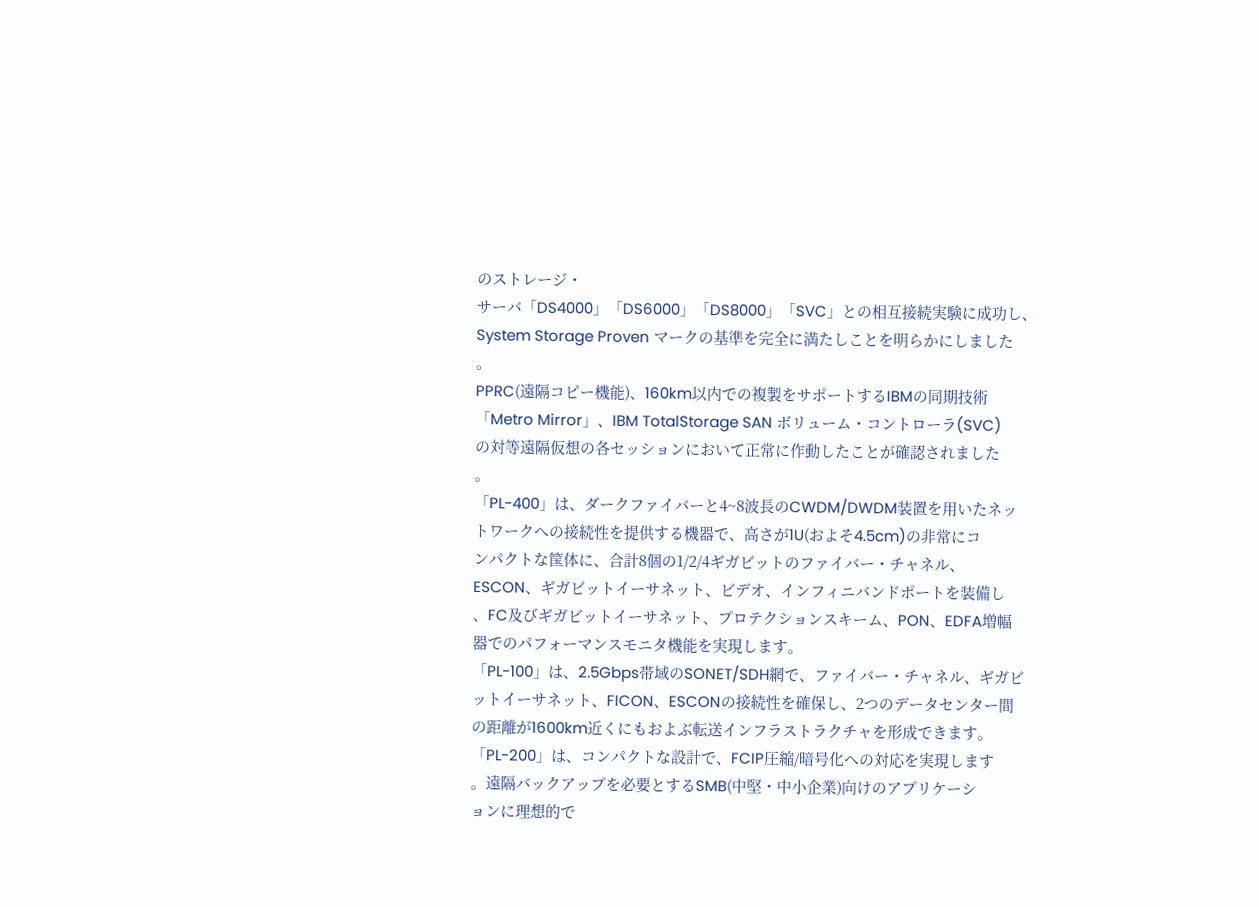のストレージ・
サーバ「DS4000」「DS6000」「DS8000」「SVC」との相互接続実験に成功し、
System Storage Proven マークの基準を完全に満たしことを明らかにしました
。
PPRC(遠隔コピー機能)、160km以内での複製をサポートするIBMの同期技術
「Metro Mirror」、IBM TotalStorage SAN ボリューム・コントローラ(SVC)
の対等遠隔仮想の各セッションにおいて正常に作動したことが確認されました
。
「PL-400」は、ダークファイバーと4~8波長のCWDM/DWDM装置を用いたネッ
トワークへの接続性を提供する機器で、高さが1U(およそ4.5cm)の非常にコ
ンパクトな筺体に、合計8個の1/2/4ギガビットのファイバー・チャネル、
ESCON、ギガビットイーサネット、ビデオ、インフィニバンドポートを装備し
、FC及びギガビットイーサネット、プロテクションスキーム、PON、EDFA増幅
器でのパフォーマンスモニタ機能を実現します。
「PL-100」は、2.5Gbps帯域のSONET/SDH網で、ファイバー・チャネル、ギガビ
ットイーサネット、FICON、ESCONの接続性を確保し、2つのデータセンター間
の距離が1600km近くにもおよぶ転送インフラストラクチャを形成できます。
「PL-200」は、コンパクトな設計で、FCIP圧縮/暗号化への対応を実現します
。遠隔バックアップを必要とするSMB(中堅・中小企業)向けのアプリケーシ
ョンに理想的で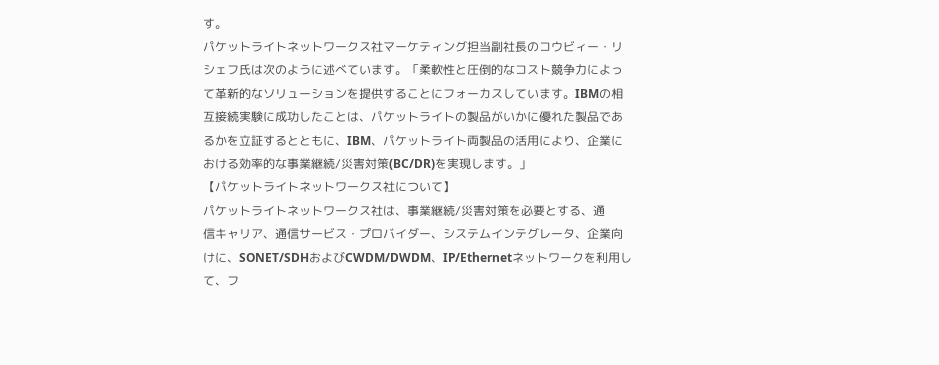す。
パケットライトネットワークス社マーケティング担当副社長のコウビィー・リ
シェフ氏は次のように述べています。「柔軟性と圧倒的なコスト競争力によっ
て革新的なソリューションを提供することにフォーカスしています。IBMの相
互接続実験に成功したことは、パケットライトの製品がいかに優れた製品であ
るかを立証するとともに、IBM、パケットライト両製品の活用により、企業に
おける効率的な事業継続/災害対策(BC/DR)を実現します。」
【パケットライトネットワークス社について】
パケットライトネットワークス社は、事業継続/災害対策を必要とする、通
信キャリア、通信サービス・プロバイダー、システムインテグレータ、企業向
けに、SONET/SDHおよびCWDM/DWDM、IP/Ethernetネットワークを利用して、フ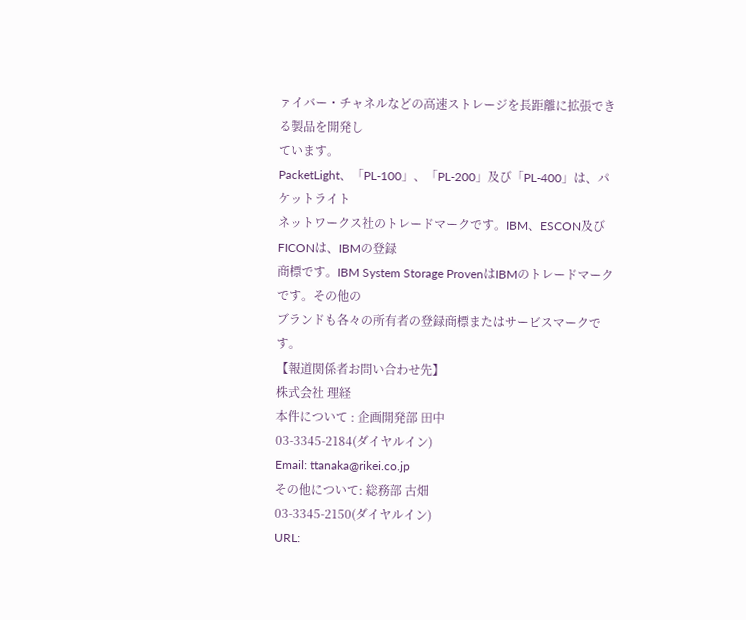ァイバー・チャネルなどの高速ストレージを長距離に拡張できる製品を開発し
ています。
PacketLight、「PL-100」、「PL-200」及び「PL-400」は、パケットライト
ネットワークス社のトレードマークです。IBM、ESCON及びFICONは、IBMの登録
商標です。IBM System Storage ProvenはIBMのトレードマークです。その他の
ブランドも各々の所有者の登録商標またはサービスマークです。
【報道関係者お問い合わせ先】
株式会社 理経
本件について : 企画開発部 田中
03-3345-2184(ダイヤルイン)
Email: ttanaka@rikei.co.jp
その他について: 総務部 古畑
03-3345-2150(ダイヤルイン)
URL: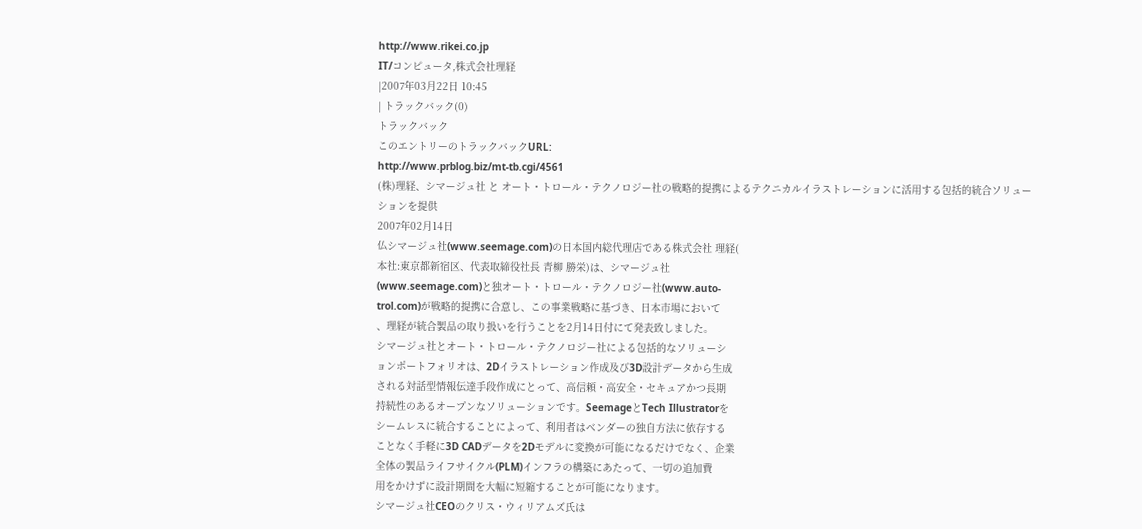http://www.rikei.co.jp
IT/コンピュータ,株式会社理経
|2007年03月22日 10:45
| トラックバック(0)
トラックバック
このエントリーのトラックバックURL:
http://www.prblog.biz/mt-tb.cgi/4561
(株)理経、シマージュ社 と オート・トロール・テクノロジー社の戦略的提携によるテクニカルイラストレーションに活用する包括的統合ソリューションを提供
2007年02月14日
仏シマージュ社(www.seemage.com)の日本国内総代理店である株式会社 理経(
本社:東京都新宿区、代表取締役社長 青柳 勝栄)は、シマージュ社
(www.seemage.com)と独オート・トロール・テクノロジー社(www.auto-
trol.com)が戦略的提携に合意し、この事業戦略に基づき、日本市場において
、理経が統合製品の取り扱いを行うことを2月14日付にて発表致しました。
シマージュ社とオート・トロール・テクノロジー社による包括的なソリューシ
ョンポートフォリオは、2Dイラストレーション作成及び3D設計データから生成
される対話型情報伝達手段作成にとって、高信頼・高安全・セキュアかつ長期
持続性のあるオープンなソリューションです。SeemageとTech Illustratorを
シームレスに統合することによって、利用者はベンダーの独自方法に依存する
ことなく手軽に3D CADデータを2Dモデルに変換が可能になるだけでなく、企業
全体の製品ライフサイクル(PLM)インフラの構築にあたって、一切の追加費
用をかけずに設計期間を大幅に短縮することが可能になります。
シマージュ社CEOのクリス・ウィリアムズ氏は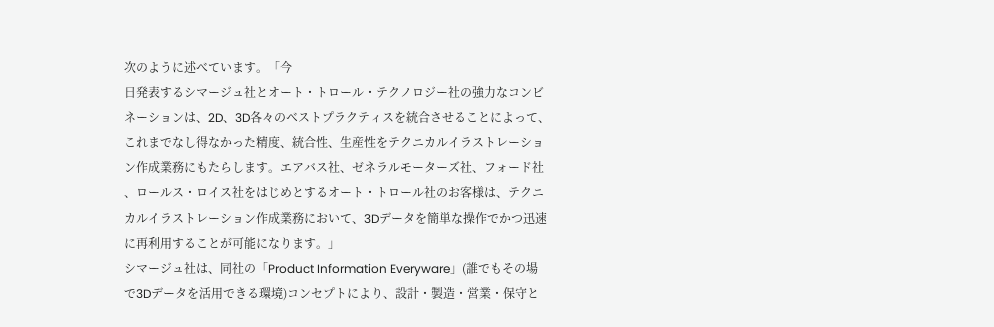次のように述べています。「今
日発表するシマージュ社とオート・トロール・テクノロジー社の強力なコンビ
ネーションは、2D、3D各々のベストプラクティスを統合させることによって、
これまでなし得なかった精度、統合性、生産性をテクニカルイラストレーショ
ン作成業務にもたらします。エアバス社、ゼネラルモーターズ社、フォード社
、ロールス・ロイス社をはじめとするオート・トロール社のお客様は、テクニ
カルイラストレーション作成業務において、3Dデータを簡単な操作でかつ迅速
に再利用することが可能になります。」
シマージュ社は、同社の「Product Information Everyware」(誰でもその場
で3Dデータを活用できる環境)コンセプトにより、設計・製造・営業・保守と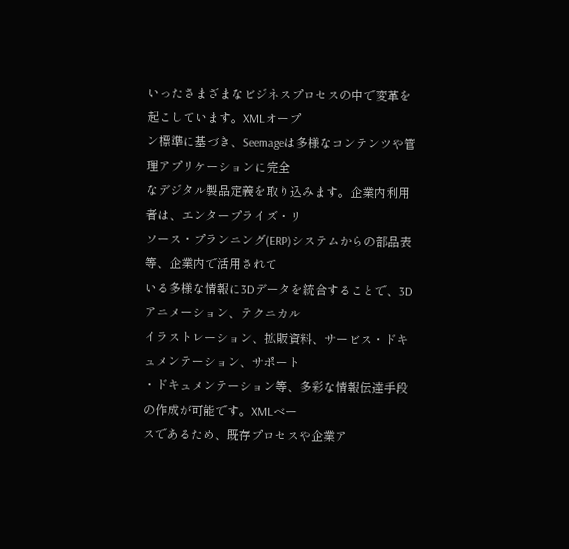いったさまざまなビジネスプロセスの中で変革を起こしています。XMLオープ
ン標準に基づき、Seemageは多様なコンテンツや管理アプリケーションに完全
なデジタル製品定義を取り込みます。企業内利用者は、エンタープライズ・リ
ソース・プランニング(ERP)システムからの部品表等、企業内で活用されて
いる多様な情報に3Dデータを統合することで、3Dアニメーション、テクニカル
イラストレーション、拡販資料、サービス・ドキュメンテーション、サポート
・ドキュメンテーション等、多彩な情報伝達手段の作成が可能です。XMLベー
スであるため、既存プロセスや企業ア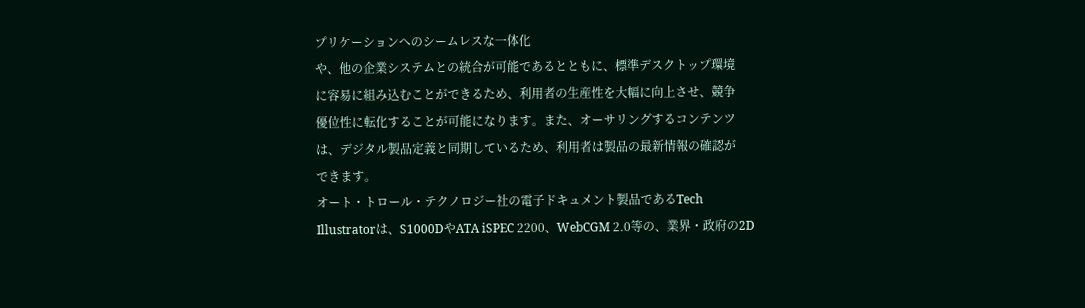プリケーションへのシームレスな一体化
や、他の企業システムとの統合が可能であるとともに、標準デスクトップ環境
に容易に組み込むことができるため、利用者の生産性を大幅に向上させ、競争
優位性に転化することが可能になります。また、オーサリングするコンテンツ
は、デジタル製品定義と同期しているため、利用者は製品の最新情報の確認が
できます。
オート・トロール・テクノロジー社の電子ドキュメント製品であるTech
Illustratorは、S1000DやATA iSPEC 2200、WebCGM 2.0等の、業界・政府の2D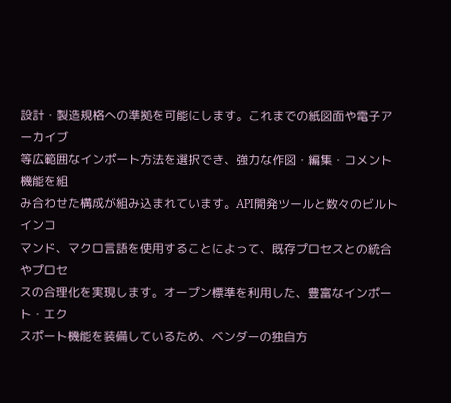設計・製造規格への準拠を可能にします。これまでの紙図面や電子アーカイブ
等広範囲なインポート方法を選択でき、強力な作図・編集・コメント機能を組
み合わせた構成が組み込まれています。API開発ツールと数々のビルトインコ
マンド、マクロ言語を使用することによって、既存プロセスとの統合やプロセ
スの合理化を実現します。オープン標準を利用した、豊富なインポート・エク
スポート機能を装備しているため、ベンダーの独自方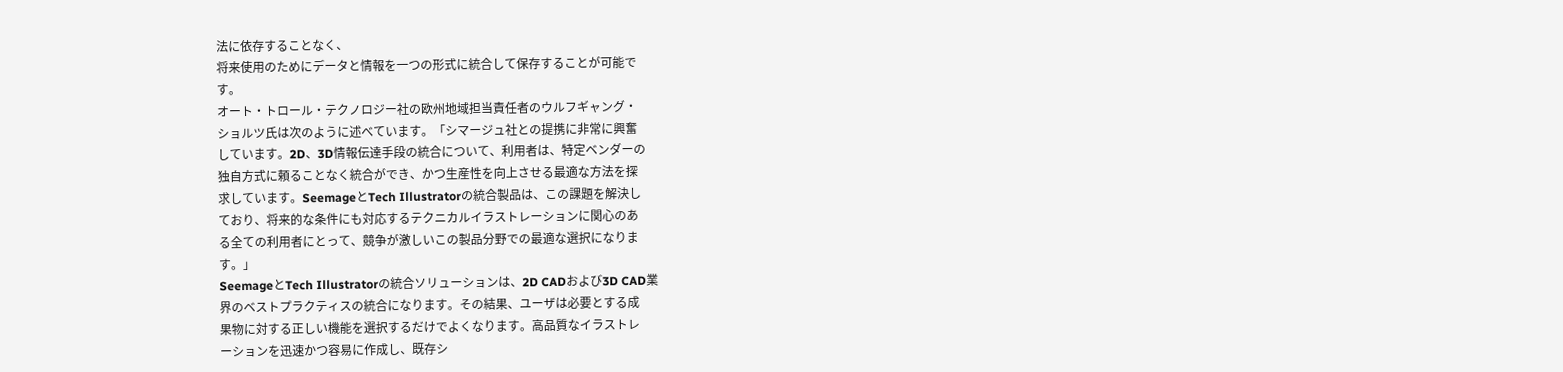法に依存することなく、
将来使用のためにデータと情報を一つの形式に統合して保存することが可能で
す。
オート・トロール・テクノロジー社の欧州地域担当責任者のウルフギャング・
ショルツ氏は次のように述べています。「シマージュ社との提携に非常に興奮
しています。2D、3D情報伝達手段の統合について、利用者は、特定ベンダーの
独自方式に頼ることなく統合ができ、かつ生産性を向上させる最適な方法を探
求しています。SeemageとTech Illustratorの統合製品は、この課題を解決し
ており、将来的な条件にも対応するテクニカルイラストレーションに関心のあ
る全ての利用者にとって、競争が激しいこの製品分野での最適な選択になりま
す。」
SeemageとTech Illustratorの統合ソリューションは、2D CADおよび3D CAD業
界のベストプラクティスの統合になります。その結果、ユーザは必要とする成
果物に対する正しい機能を選択するだけでよくなります。高品質なイラストレ
ーションを迅速かつ容易に作成し、既存シ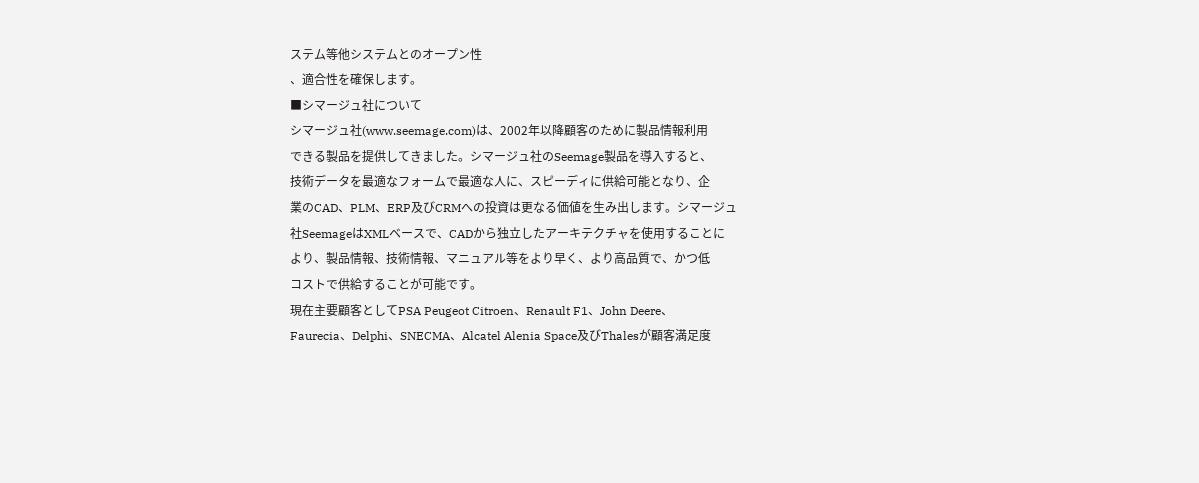ステム等他システムとのオープン性
、適合性を確保します。
■シマージュ社について
シマージュ社(www.seemage.com)は、2002年以降顧客のために製品情報利用
できる製品を提供してきました。シマージュ社のSeemage製品を導入すると、
技術データを最適なフォームで最適な人に、スピーディに供給可能となり、企
業のCAD、PLM、ERP及びCRMへの投資は更なる価値を生み出します。シマージュ
社SeemageはXMLベースで、CADから独立したアーキテクチャを使用することに
より、製品情報、技術情報、マニュアル等をより早く、より高品質で、かつ低
コストで供給することが可能です。
現在主要顧客としてPSA Peugeot Citroen、Renault F1、John Deere、
Faurecia、Delphi、SNECMA、Alcatel Alenia Space及びThalesが顧客満足度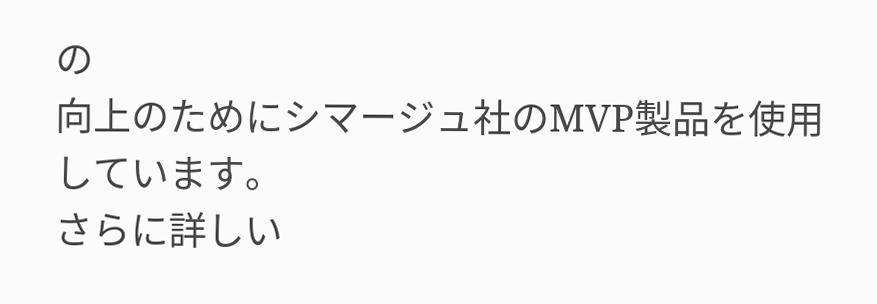の
向上のためにシマージュ社のMVP製品を使用しています。
さらに詳しい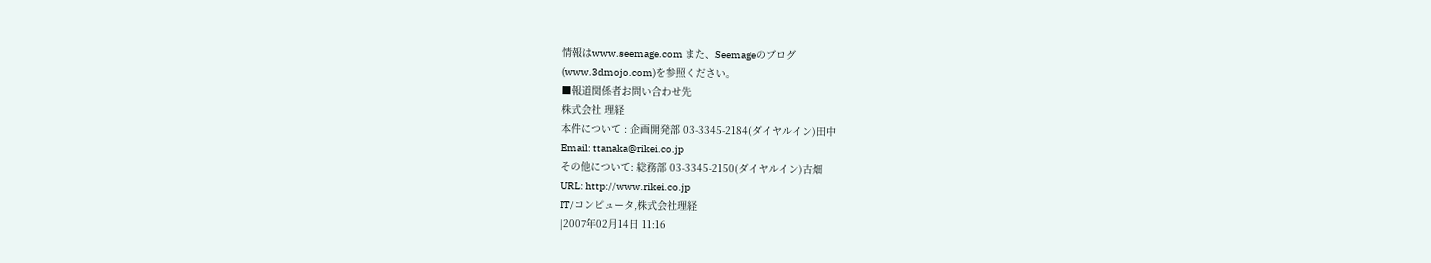情報はwww.seemage.com また、Seemageのブログ
(www.3dmojo.com)を参照ください。
■報道関係者お問い合わせ先
株式会社 理経
本件について : 企画開発部 03-3345-2184(ダイヤルイン)田中
Email: ttanaka@rikei.co.jp
その他について: 総務部 03-3345-2150(ダイヤルイン)古畑
URL: http://www.rikei.co.jp
IT/コンピュータ,株式会社理経
|2007年02月14日 11:16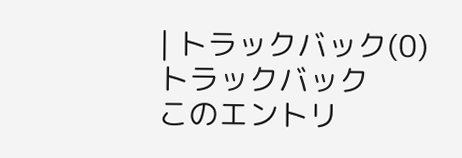| トラックバック(0)
トラックバック
このエントリ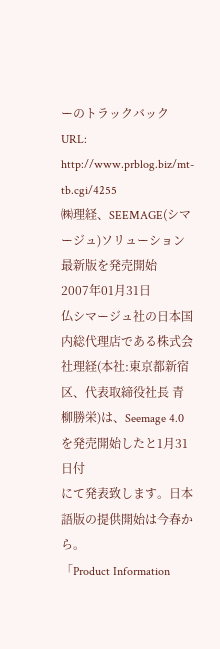ーのトラックバックURL:
http://www.prblog.biz/mt-tb.cgi/4255
㈱理経、SEEMAGE(シマージュ)ソリューション最新版を発売開始
2007年01月31日
仏シマージュ社の日本国内総代理店である株式会社理経(本社:東京都新宿
区、代表取締役社長 青柳勝栄)は、Seemage 4.0を発売開始したと1月31日付
にて発表致します。日本語版の提供開始は今春から。
「Product Information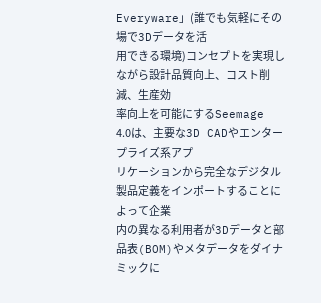Everyware」(誰でも気軽にその場で3Dデータを活
用できる環境)コンセプトを実現しながら設計品質向上、コスト削減、生産効
率向上を可能にするSeemage 4.0は、主要な3D CADやエンタープライズ系アプ
リケーションから完全なデジタル製品定義をインポートすることによって企業
内の異なる利用者が3Dデータと部品表(BOM)やメタデータをダイナミックに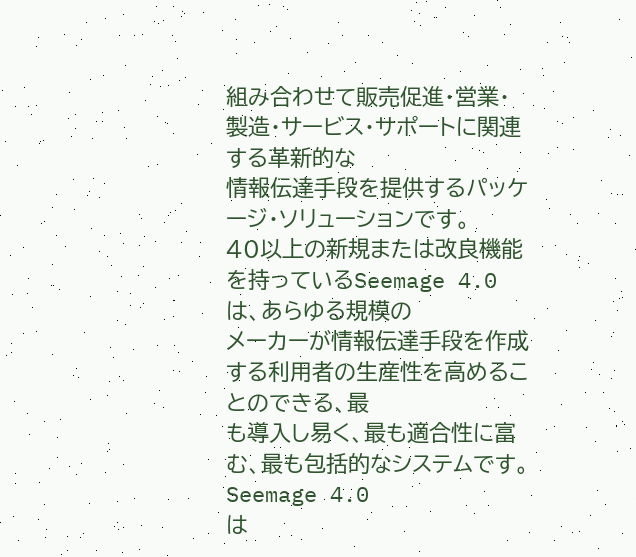組み合わせて販売促進・営業・製造・サービス・サポートに関連する革新的な
情報伝達手段を提供するパッケージ・ソリューションです。
40以上の新規または改良機能を持っているSeemage 4.0は、あらゆる規模の
メーカーが情報伝達手段を作成する利用者の生産性を高めることのできる、最
も導入し易く、最も適合性に富む、最も包括的なシステムです。Seemage 4.0
は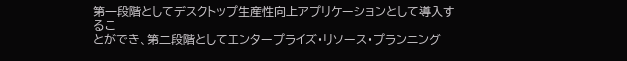第一段階としてデスクトップ生産性向上アプリケーションとして導入するこ
とができ、第二段階としてエンタープライズ・リソース・プランニング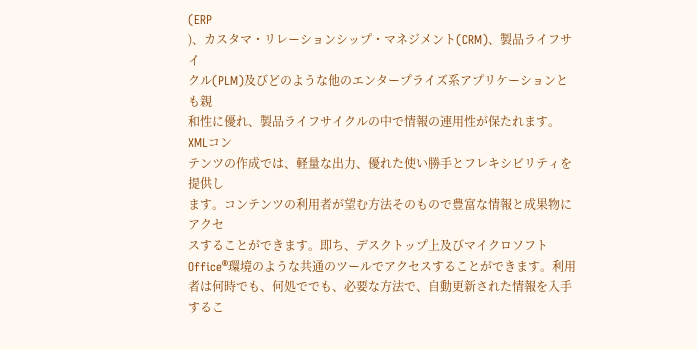(ERP
)、カスタマ・リレーションシップ・マネジメント(CRM)、製品ライフサイ
クル(PLM)及びどのような他のエンタープライズ系アプリケーションとも親
和性に優れ、製品ライフサイクルの中で情報の連用性が保たれます。XMLコン
テンツの作成では、軽量な出力、優れた使い勝手とフレキシビリティを提供し
ます。コンテンツの利用者が望む方法そのもので豊富な情報と成果物にアクセ
スすることができます。即ち、デスクトップ上及びマイクロソフト
Office®環境のような共通のツールでアクセスすることができます。利用
者は何時でも、何処ででも、必要な方法で、自動更新された情報を入手するこ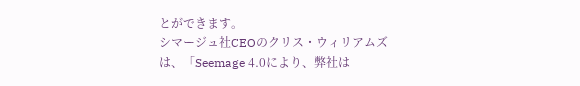とができます。
シマージュ社CEOのクリス・ウィリアムズは、「Seemage 4.0により、弊社は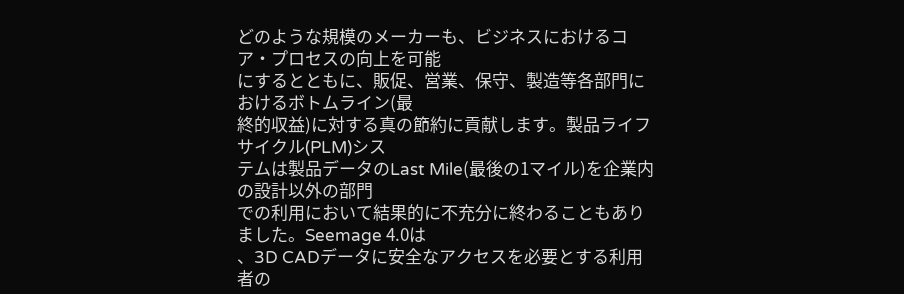どのような規模のメーカーも、ビジネスにおけるコア・プロセスの向上を可能
にするとともに、販促、営業、保守、製造等各部門におけるボトムライン(最
終的収益)に対する真の節約に貢献します。製品ライフサイクル(PLM)シス
テムは製品データのLast Mile(最後の1マイル)を企業内の設計以外の部門
での利用において結果的に不充分に終わることもありました。Seemage 4.0は
、3D CADデータに安全なアクセスを必要とする利用者の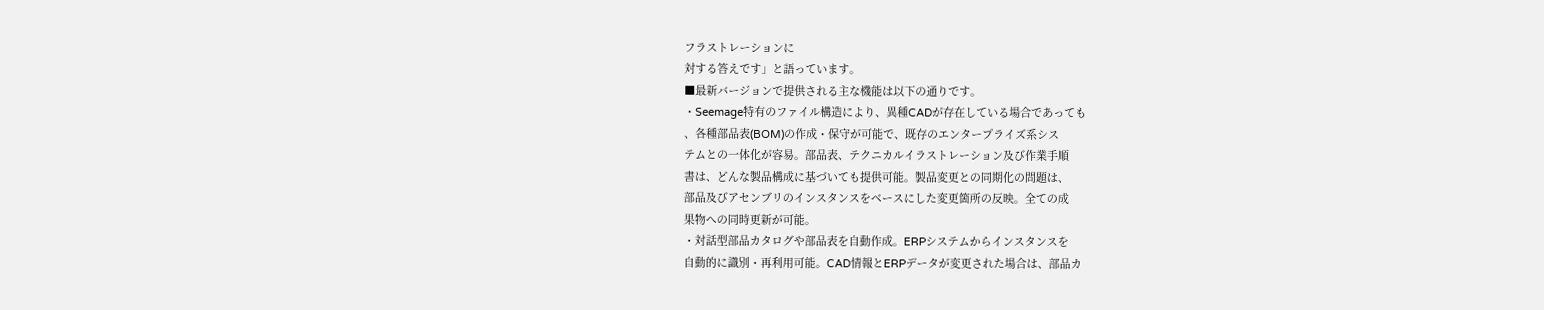フラストレーションに
対する答えです」と語っています。
■最新バージョンで提供される主な機能は以下の通りです。
・Seemage特有のファイル構造により、異種CADが存在している場合であっても
、各種部品表(BOM)の作成・保守が可能で、既存のエンタープライズ系シス
テムとの一体化が容易。部品表、テクニカルイラストレーション及び作業手順
書は、どんな製品構成に基づいても提供可能。製品変更との同期化の問題は、
部品及びアセンブリのインスタンスをベースにした変更箇所の反映。全ての成
果物への同時更新が可能。
・対話型部品カタログや部品表を自動作成。ERPシステムからインスタンスを
自動的に識別・再利用可能。CAD情報とERPデータが変更された場合は、部品カ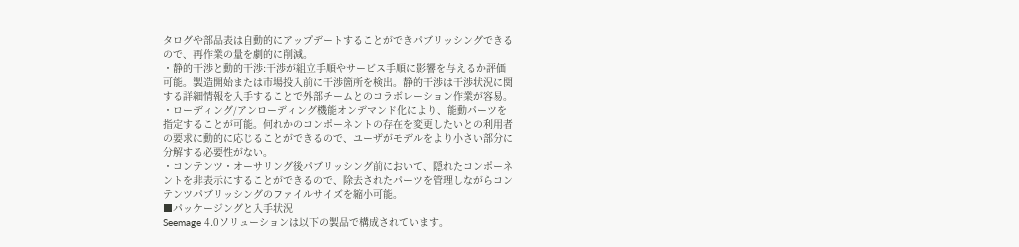タログや部品表は自動的にアップデートすることができパブリッシングできる
ので、再作業の量を劇的に削減。
・静的干渉と動的干渉:干渉が組立手順やサービス手順に影響を与えるか評価
可能。製造開始または市場投入前に干渉箇所を検出。静的干渉は干渉状況に関
する詳細情報を入手することで外部チームとのコラボレーション作業が容易。
・ローディング/アンローディング機能オンデマンド化により、能動パーツを
指定することが可能。何れかのコンポーネントの存在を変更したいとの利用者
の要求に動的に応じることができるので、ユーザがモデルをより小さい部分に
分解する必要性がない。
・コンテンツ・オーサリング後パブリッシング前において、隠れたコンポーネ
ントを非表示にすることができるので、除去されたパーツを管理しながらコン
テンツパブリッシングのファイルサイズを縮小可能。
■パッケージングと入手状況
Seemage 4.0ソリューションは以下の製品で構成されています。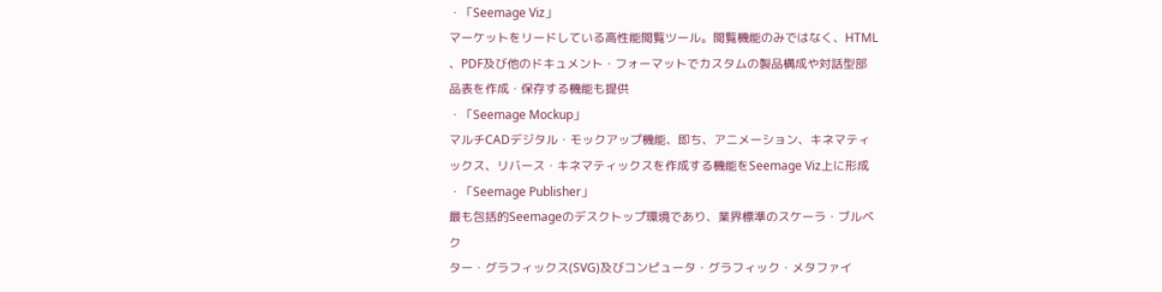・「Seemage Viz」
マーケットをリードしている高性能閲覧ツール。閲覧機能のみではなく、HTML
、PDF及び他のドキュメント・フォーマットでカスタムの製品構成や対話型部
品表を作成・保存する機能も提供
・「Seemage Mockup」
マルチCADデジタル・モックアップ機能、即ち、アニメーション、キネマティ
ックス、リバース・キネマティックスを作成する機能をSeemage Viz上に形成
・「Seemage Publisher」
最も包括的Seemageのデスクトップ環境であり、業界標準のスケーラ・ブルベ
ク
ター・グラフィックス(SVG)及びコンピュータ・グラフィック・メタファイ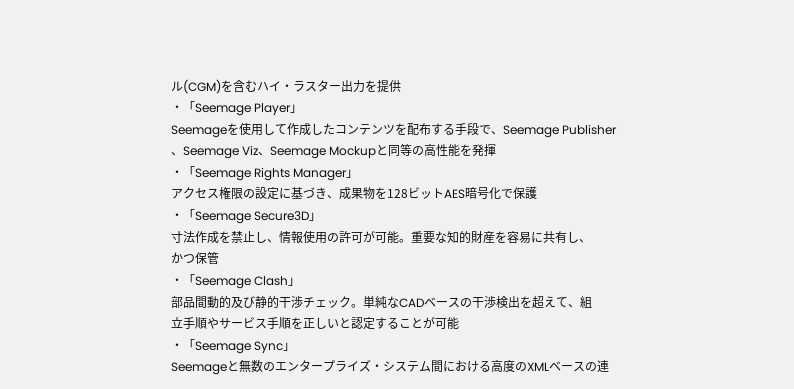ル(CGM)を含むハイ・ラスター出力を提供
・「Seemage Player」
Seemageを使用して作成したコンテンツを配布する手段で、Seemage Publisher
、Seemage Viz、Seemage Mockupと同等の高性能を発揮
・「Seemage Rights Manager」
アクセス権限の設定に基づき、成果物を128ビットAES暗号化で保護
・「Seemage Secure3D」
寸法作成を禁止し、情報使用の許可が可能。重要な知的財産を容易に共有し、
かつ保管
・「Seemage Clash」
部品間動的及び静的干渉チェック。単純なCADベースの干渉検出を超えて、組
立手順やサービス手順を正しいと認定することが可能
・「Seemage Sync」
Seemageと無数のエンタープライズ・システム間における高度のXMLベースの連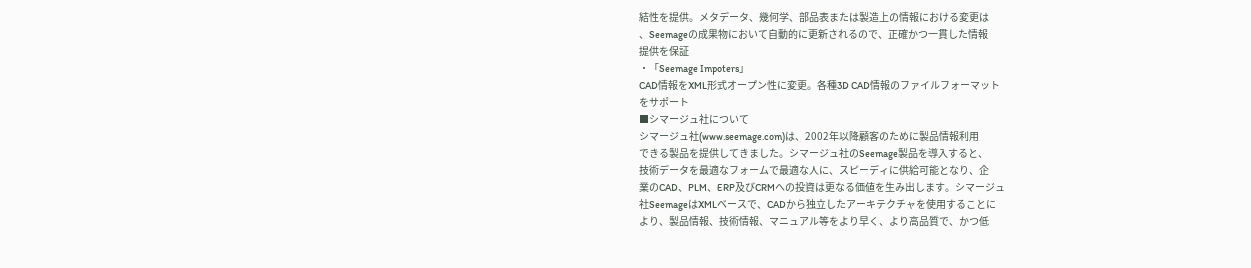結性を提供。メタデータ、幾何学、部品表または製造上の情報における変更は
、Seemageの成果物において自動的に更新されるので、正確かつ一貫した情報
提供を保証
・「Seemage Impoters」
CAD情報をXML形式オープン性に変更。各種3D CAD情報のファイルフォーマット
をサポート
■シマージュ社について
シマージュ社(www.seemage.com)は、2002年以降顧客のために製品情報利用
できる製品を提供してきました。シマージュ社のSeemage製品を導入すると、
技術データを最適なフォームで最適な人に、スピーディに供給可能となり、企
業のCAD、PLM、ERP及びCRMへの投資は更なる価値を生み出します。シマージュ
社SeemageはXMLベースで、CADから独立したアーキテクチャを使用することに
より、製品情報、技術情報、マニュアル等をより早く、より高品質で、かつ低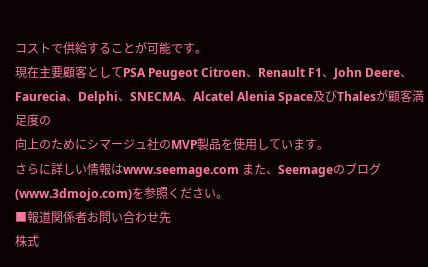コストで供給することが可能です。
現在主要顧客としてPSA Peugeot Citroen、Renault F1、John Deere、
Faurecia、Delphi、SNECMA、Alcatel Alenia Space及びThalesが顧客満足度の
向上のためにシマージュ社のMVP製品を使用しています。
さらに詳しい情報はwww.seemage.com また、Seemageのブログ
(www.3dmojo.com)を参照ください。
■報道関係者お問い合わせ先
株式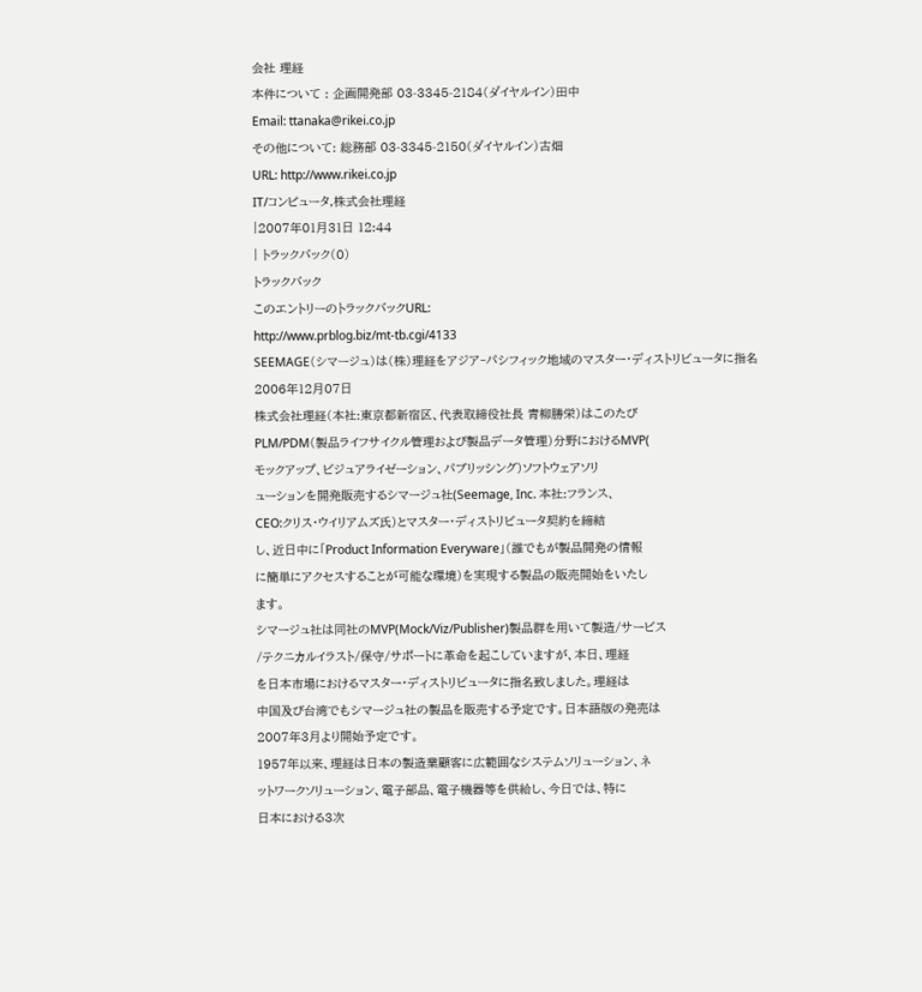会社 理経
本件について : 企画開発部 03-3345-2184(ダイヤルイン)田中
Email: ttanaka@rikei.co.jp
その他について: 総務部 03-3345-2150(ダイヤルイン)古畑
URL: http://www.rikei.co.jp
IT/コンピュータ,株式会社理経
|2007年01月31日 12:44
| トラックバック(0)
トラックバック
このエントリーのトラックバックURL:
http://www.prblog.biz/mt-tb.cgi/4133
SEEMAGE(シマージュ)は(株)理経をアジア‐パシフィック地域のマスター・ディストリビュータに指名
2006年12月07日
株式会社理経(本社:東京都新宿区、代表取締役社長 青柳勝栄)はこのたび
PLM/PDM(製品ライフサイクル管理および製品データ管理)分野におけるMVP(
モックアップ、ビジュアライゼーション、パブリッシング)ソフトウェアソリ
ューションを開発販売するシマージュ社(Seemage, Inc. 本社:フランス、
CEO:クリス・ウイリアムズ氏)とマスター・ディストリビュータ契約を締結
し、近日中に「Product Information Everyware」(誰でもが製品開発の情報
に簡単にアクセスすることが可能な環境)を実現する製品の販売開始をいたし
ます。
シマージュ社は同社のMVP(Mock/Viz/Publisher)製品群を用いて製造/サービス
/テクニカルイラスト/保守/サポートに革命を起こしていますが、本日、理経
を日本市場におけるマスター・ディストリビュータに指名致しました。理経は
中国及び台湾でもシマージュ社の製品を販売する予定です。日本語版の発売は
2007年3月より開始予定です。
1957年以来、理経は日本の製造業顧客に広範囲なシステムソリューション、ネ
ットワークソリューション、電子部品、電子機器等を供給し、今日では、特に
日本における3次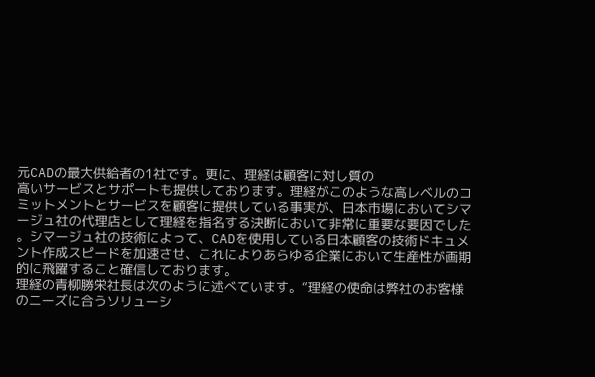元CADの最大供給者の1社です。更に、理経は顧客に対し質の
高いサービスとサポートも提供しております。理経がこのような高レベルのコ
ミットメントとサービスを顧客に提供している事実が、日本市場においてシマ
ージュ社の代理店として理経を指名する決断において非常に重要な要因でした
。シマージュ社の技術によって、CADを使用している日本顧客の技術ドキュメ
ント作成スピードを加速させ、これによりあらゆる企業において生産性が画期
的に飛躍すること確信しております。
理経の青柳勝栄社長は次のように述べています。“理経の使命は弊社のお客様
のニーズに合うソリューシ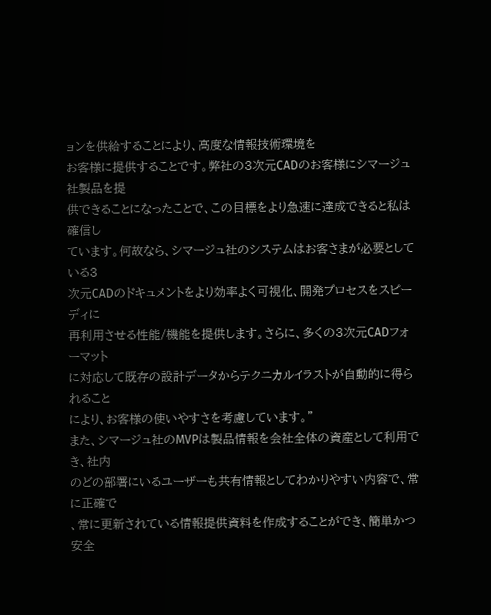ョンを供給することにより、高度な情報技術環境を
お客様に提供することです。弊社の3次元CADのお客様にシマージュ社製品を提
供できることになったことで、この目標をより急速に達成できると私は確信し
ています。何故なら、シマージュ社のシステムはお客さまが必要としている3
次元CADのドキュメントをより効率よく可視化、開発プロセスをスピーディに
再利用させる性能/機能を提供します。さらに、多くの3次元CADフォーマット
に対応して既存の設計データからテクニカルイラストが自動的に得られること
により、お客様の使いやすさを考慮しています。”
また、シマージュ社のMVPは製品情報を会社全体の資産として利用でき、社内
のどの部署にいるユーザーも共有情報としてわかりやすい内容で、常に正確で
、常に更新されている情報提供資料を作成することができ、簡単かつ安全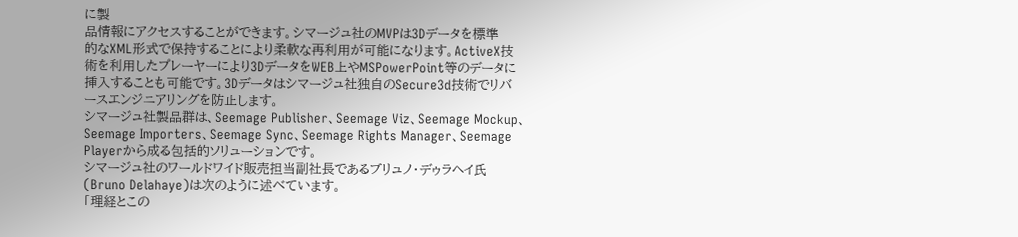に製
品情報にアクセスすることができます。シマージュ社のMVPは3Dデータを標準
的なXML形式で保持することにより柔軟な再利用が可能になります。ActiveX技
術を利用したプレーヤーにより3DデータをWEB上やMSPowerPoint等のデータに
挿入することも可能です。3Dデータはシマージュ社独自のSecure3d技術でリバ
ースエンジニアリングを防止します。
シマージュ社製品群は、Seemage Publisher、Seemage Viz、Seemage Mockup、
Seemage Importers、Seemage Sync、Seemage Rights Manager、Seemage
Playerから成る包括的ソリューションです。
シマージュ社のワールドワイド販売担当副社長であるブリュノ・デゥラヘイ氏
(Bruno Delahaye)は次のように述べています。
「理経とこの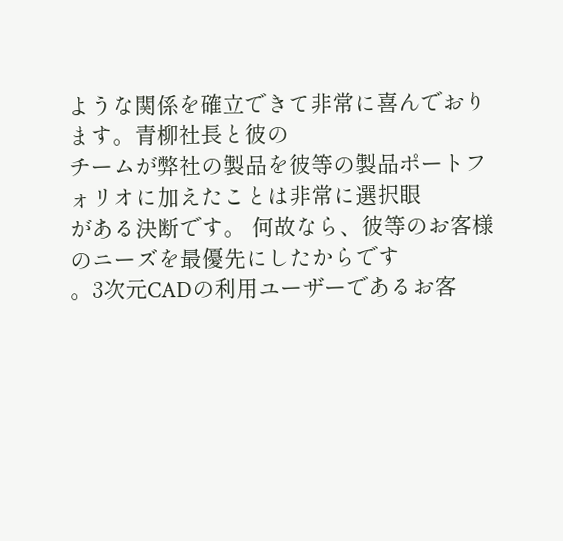ような関係を確立できて非常に喜んでおります。青柳社長と彼の
チームが弊社の製品を彼等の製品ポートフォリオに加えたことは非常に選択眼
がある決断です。 何故なら、彼等のお客様のニーズを最優先にしたからです
。3次元CADの利用ユーザーであるお客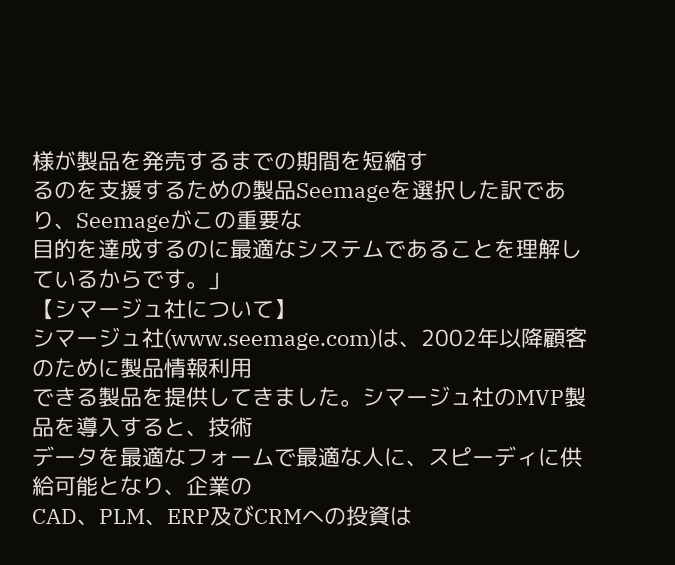様が製品を発売するまでの期間を短縮す
るのを支援するための製品Seemageを選択した訳であり、Seemageがこの重要な
目的を達成するのに最適なシステムであることを理解しているからです。」
【シマージュ社について】
シマージュ社(www.seemage.com)は、2002年以降顧客のために製品情報利用
できる製品を提供してきました。シマージュ社のMVP製品を導入すると、技術
データを最適なフォームで最適な人に、スピーディに供給可能となり、企業の
CAD、PLM、ERP及びCRMへの投資は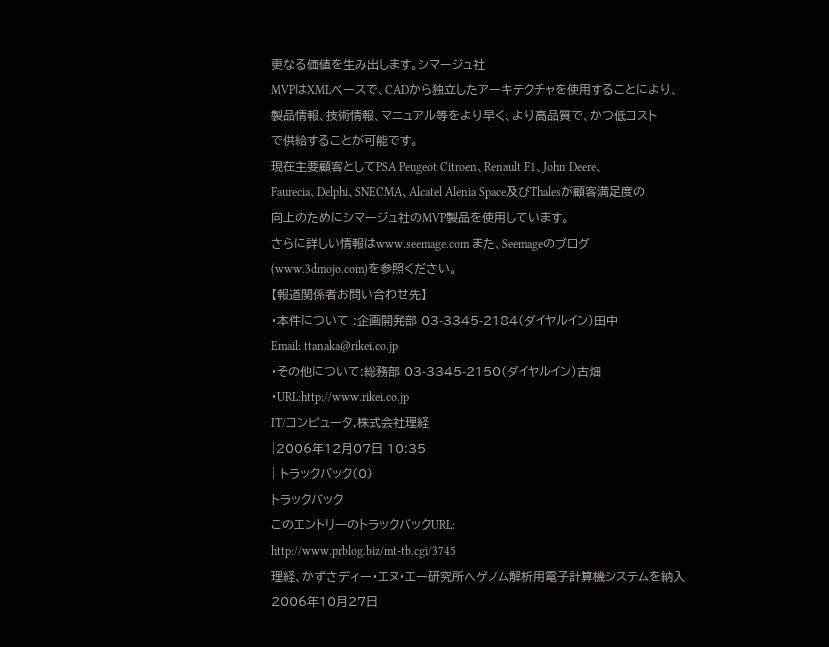更なる価値を生み出します。シマージュ社
MVPはXMLベースで、CADから独立したアーキテクチャを使用することにより、
製品情報、技術情報、マニュアル等をより早く、より高品質で、かつ低コスト
で供給することが可能です。
現在主要顧客としてPSA Peugeot Citroen、Renault F1、John Deere、
Faurecia、Delphi、SNECMA、Alcatel Alenia Space及びThalesが顧客満足度の
向上のためにシマージュ社のMVP製品を使用しています。
さらに詳しい情報はwww.seemage.com また、Seemageのブログ
(www.3dmojo.com)を参照ください。
【報道関係者お問い合わせ先】
・本件について :企画開発部 03-3345-2184(ダイヤルイン)田中
Email: ttanaka@rikei.co.jp
・その他について:総務部 03-3345-2150(ダイヤルイン)古畑
・URL:http://www.rikei.co.jp
IT/コンピュータ,株式会社理経
|2006年12月07日 10:35
| トラックバック(0)
トラックバック
このエントリーのトラックバックURL:
http://www.prblog.biz/mt-tb.cgi/3745
理経、かずさディー・エヌ・エー研究所へゲノム解析用電子計算機システムを納入
2006年10月27日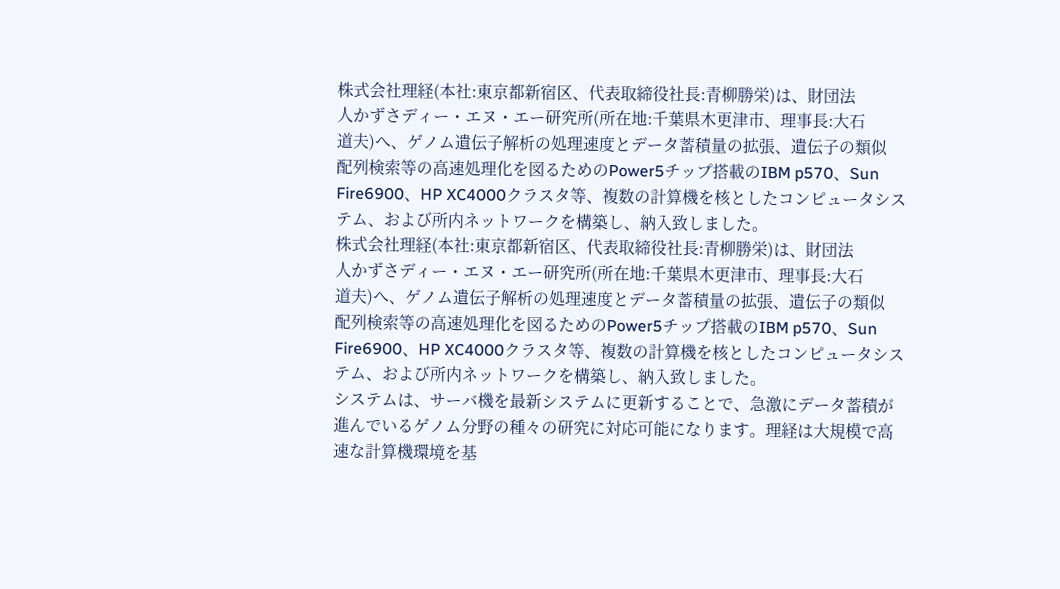株式会社理経(本社:東京都新宿区、代表取締役社長:青柳勝栄)は、財団法
人かずさディー・エヌ・エー研究所(所在地:千葉県木更津市、理事長:大石
道夫)へ、ゲノム遺伝子解析の処理速度とデータ蓄積量の拡張、遺伝子の類似
配列検索等の高速処理化を図るためのPower5チップ搭載のIBM p570、Sun
Fire6900、HP XC4000クラスタ等、複数の計算機を核としたコンピュータシス
テム、および所内ネットワークを構築し、納入致しました。
株式会社理経(本社:東京都新宿区、代表取締役社長:青柳勝栄)は、財団法
人かずさディー・エヌ・エー研究所(所在地:千葉県木更津市、理事長:大石
道夫)へ、ゲノム遺伝子解析の処理速度とデータ蓄積量の拡張、遺伝子の類似
配列検索等の高速処理化を図るためのPower5チップ搭載のIBM p570、Sun
Fire6900、HP XC4000クラスタ等、複数の計算機を核としたコンピュータシス
テム、および所内ネットワークを構築し、納入致しました。
システムは、サーバ機を最新システムに更新することで、急激にデータ蓄積が
進んでいるゲノム分野の種々の研究に対応可能になります。理経は大規模で高
速な計算機環境を基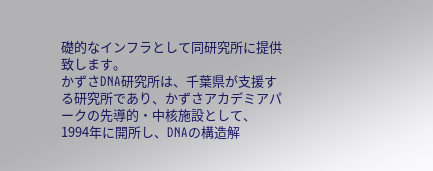礎的なインフラとして同研究所に提供致します。
かずさDNA研究所は、千葉県が支援する研究所であり、かずさアカデミアパ
ークの先導的・中核施設として、1994年に開所し、DNAの構造解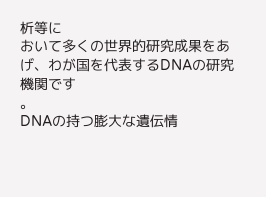析等に
おいて多くの世界的研究成果をあげ、わが国を代表するDNAの研究機関です
。
DNAの持つ膨大な遺伝情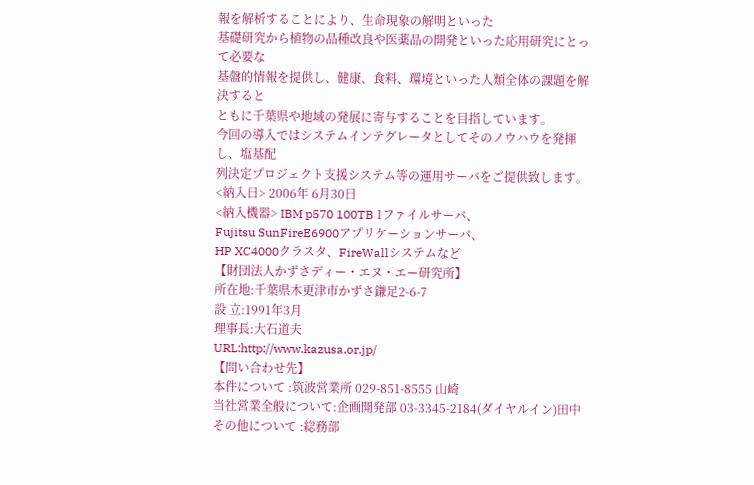報を解析することにより、生命現象の解明といった
基礎研究から植物の品種改良や医薬品の開発といった応用研究にとって必要な
基盤的情報を提供し、健康、食料、環境といった人類全体の課題を解決すると
ともに千葉県や地域の発展に寄与することを目指しています。
今回の導入ではシステムインテグレータとしてそのノウハウを発揮し、塩基配
列決定プロジェクト支援システム等の運用サーバをご提供致します。
<納入日> 2006年 6月30日
<納入機器> IBM p570 100TB 1ファイルサーバ、
Fujitsu SunFireE6900アプリケーションサーバ、
HP XC4000クラスタ、FireWallシステムなど
【財団法人かずさディー・エヌ・エー研究所】
所在地:千葉県木更津市かずさ鎌足2-6-7
設 立:1991年3月
理事長:大石道夫
URL:http://www.kazusa.or.jp/
【問い合わせ先】
本件について :筑波営業所 029-851-8555 山崎
当社営業全般について:企画開発部 03-3345-2184(ダイヤルイン)田中
その他について :総務部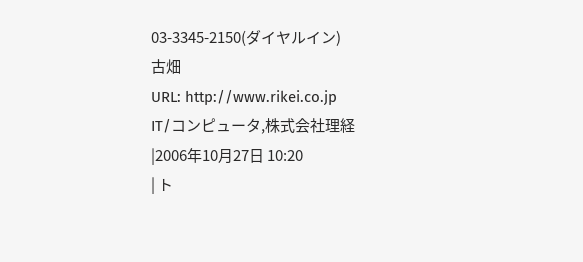03-3345-2150(ダイヤルイン)
古畑
URL: http://www.rikei.co.jp
IT/コンピュータ,株式会社理経
|2006年10月27日 10:20
| ト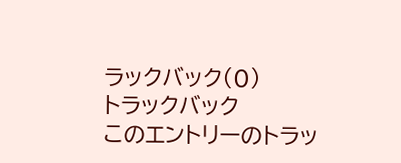ラックバック(0)
トラックバック
このエントリーのトラッ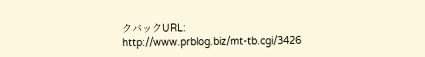クバックURL:
http://www.prblog.biz/mt-tb.cgi/3426